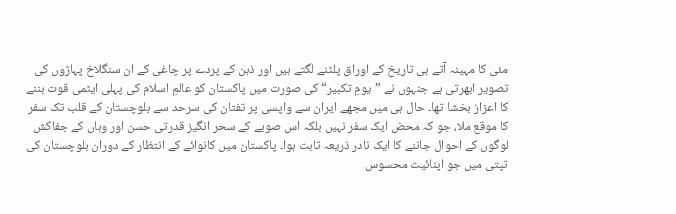مئی کا مہینہ آتے ہی تاریخ کے اوراق پلٹنے لگتے ہیں اور ذہن کے پردے پر چاغی کے ان سنگلاخ پہاڑوں کی تصویر ابھرتی ہے جنہوں نے ”یومِ تکبیر“ کی صورت میں پاکستان کو عالمِ اسلام کی پہلی ایٹمی قوت بننے کا اعزاز بخشا تھا۔ حال ہی میں مجھے ایران سے واپسی پر تفتان کی سرحد سے بلوچستان کے قلب تک سفر کا موقع ملا، جو کہ محض ایک سفر نہیں بلکہ اس صوبے کے سحر انگیز قدرتی حسن اور وہاں کے جفاکش لوگوں کے احوال جاننے کا ایک نادر ذریعہ ثابت ہوا۔ پاکستان میں کانوائے کے انتظار کے دوران بلوچستان کی تپتی میں جو اپنائیت محسوس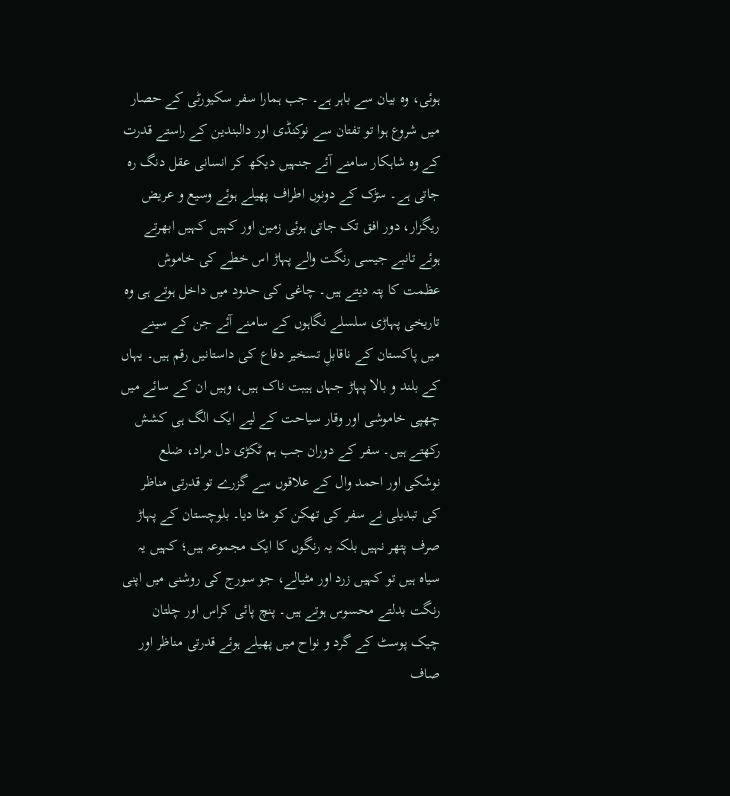ہوئی، وہ بیان سے باہر ہے۔ جب ہمارا سفر سکیورٹی کے حصار میں شروع ہوا تو تفتان سے نوکنڈی اور دالبندین کے راستے قدرت کے وہ شاہکار سامنے آئے جنہیں دیکھ کر انسانی عقل دنگ رہ جاتی ہے۔ سڑک کے دونوں اطراف پھیلے ہوئے وسیع و عریض ریگزار، دور افق تک جاتی ہوئی زمین اور کہیں کہیں ابھرتے ہوئے تانبے جیسی رنگت والے پہاڑ اس خطے کی خاموش عظمت کا پتہ دیتے ہیں۔ چاغی کی حدود میں داخل ہوتے ہی وہ تاریخی پہاڑی سلسلے نگاہوں کے سامنے آئے جن کے سینے میں پاکستان کے ناقابلِ تسخیر دفاع کی داستانیں رقم ہیں۔ یہاں کے بلند و بالا پہاڑ جہاں ہیبت ناک ہیں، وہیں ان کے سائے میں چھپی خاموشی اور وقار سیاحت کے لیے ایک الگ ہی کشش رکھتے ہیں۔ سفر کے دوران جب ہم ٹکڑی دل مراد، ضلع نوشکی اور احمد وال کے علاقوں سے گزرے تو قدرتی مناظر کی تبدیلی نے سفر کی تھکن کو مٹا دیا۔ بلوچستان کے پہاڑ صرف پتھر نہیں بلکہ یہ رنگوں کا ایک مجموعہ ہیں؛ کہیں یہ سیاہ ہیں تو کہیں زرد اور مٹیالے، جو سورج کی روشنی میں اپنی رنگت بدلتے محسوس ہوتے ہیں۔ پنچ پائی کراس اور چلتان چیک پوسٹ کے گرد و نواح میں پھیلے ہوئے قدرتی مناظر اور صاف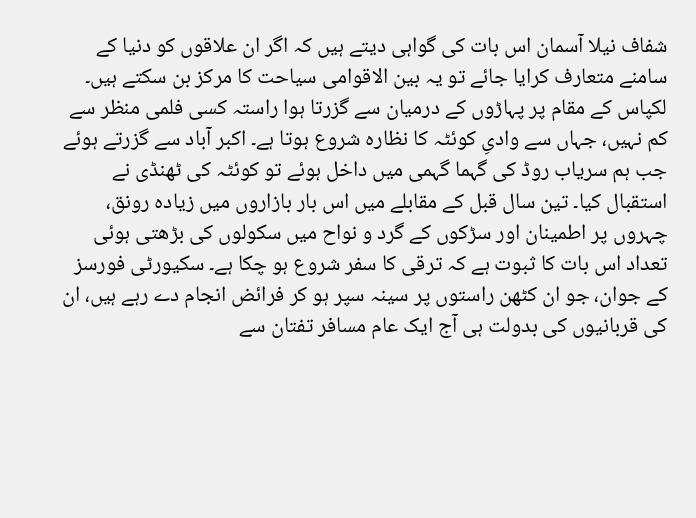شفاف نیلا آسمان اس بات کی گواہی دیتے ہیں کہ اگر ان علاقوں کو دنیا کے سامنے متعارف کرایا جائے تو یہ بین الاقوامی سیاحت کا مرکز بن سکتے ہیں۔ لکپاس کے مقام پر پہاڑوں کے درمیان سے گزرتا ہوا راستہ کسی فلمی منظر سے کم نہیں، جہاں سے وادیِ کوئٹہ کا نظارہ شروع ہوتا ہے۔ اکبر آباد سے گزرتے ہوئے جب ہم سریاب روڈ کی گہما گہمی میں داخل ہوئے تو کوئٹہ کی ٹھنڈی نے استقبال کیا۔ تین سال قبل کے مقابلے میں اس بار بازاروں میں زیادہ رونق، چہروں پر اطمینان اور سڑکوں کے گرد و نواح میں سکولوں کی بڑھتی ہوئی تعداد اس بات کا ثبوت ہے کہ ترقی کا سفر شروع ہو چکا ہے۔ سکیورٹی فورسز کے جوان، جو ان کٹھن راستوں پر سینہ سپر ہو کر فرائض انجام دے رہے ہیں، ان کی قربانیوں کی بدولت ہی آج ایک عام مسافر تفتان سے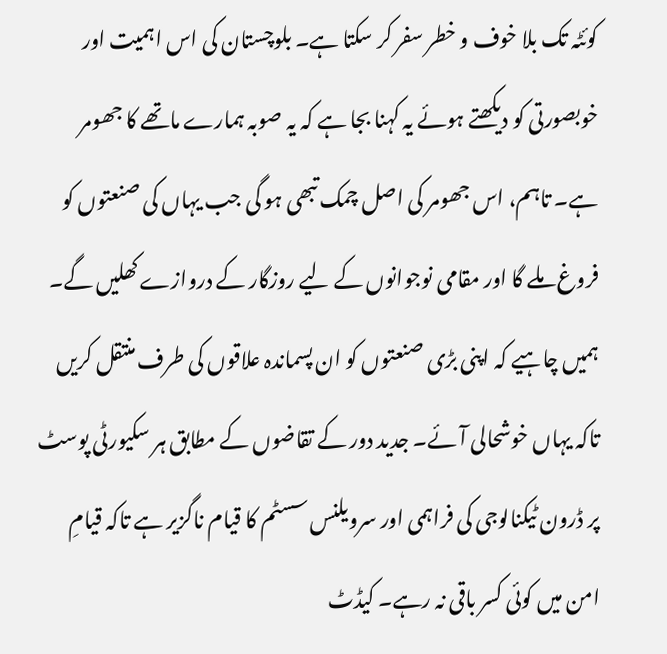کوئٹہ تک بلا خوف و خطر سفر کر سکتا ہے۔ بلوچستان کی اس اہمیت اور خوبصورتی کو دیکھتے ہوئے یہ کہنا بجا ہے کہ یہ صوبہ ہمارے ماتھے کا جھومر ہے۔ تاہم، اس جھومر کی اصل چمک تبھی ہو گی جب یہاں کی صنعتوں کو فروغ ملے گا اور مقامی نوجوانوں کے لیے روزگار کے دروازے کھلیں گے۔ ہمیں چاہیے کہ اپنی بڑی صنعتوں کو ان پسماندہ علاقوں کی طرف منتقل کریں تاکہ یہاں خوشحالی آئے۔ جدید دور کے تقاضوں کے مطابق ہر سکیورٹی پوسٹ پر ڈرون ٹیکنالوجی کی فراہمی اور سرویلنس سسٹم کا قیام ناگزیر ہے تاکہ قیامِ امن میں کوئی کسر باقی نہ رہے۔ کیڈٹ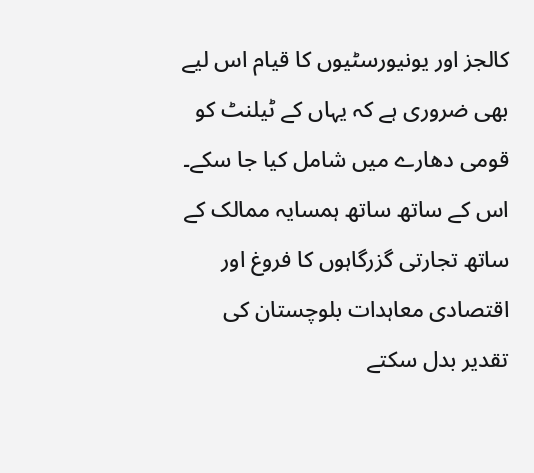کالجز اور یونیورسٹیوں کا قیام اس لیے بھی ضروری ہے کہ یہاں کے ٹیلنٹ کو قومی دھارے میں شامل کیا جا سکے۔ اس کے ساتھ ساتھ ہمسایہ ممالک کے ساتھ تجارتی گزرگاہوں کا فروغ اور اقتصادی معاہدات بلوچستان کی تقدیر بدل سکتے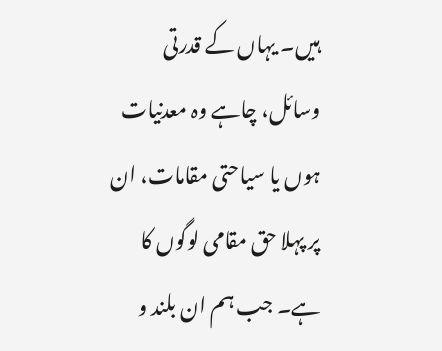ہیں۔ یہاں کے قدرتی وسائل، چاہے وہ معدنیات ہوں یا سیاحتی مقامات، ان پر پہلا حق مقامی لوگوں کا ہے۔ جب ہم ان بلند و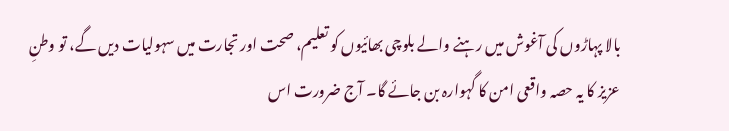بالا پہاڑوں کی آغوش میں رہنے والے بلوچی بھائیوں کو تعلیم، صحت اور تجارت میں سہولیات دیں گے، تو وطنِ عزیز کا یہ حصہ واقعی امن کا گہوارہ بن جائے گا۔ آج ضرورت اس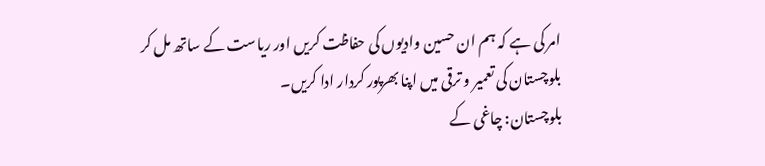امر کی ہے کہ ہم ان حسین وادیوں کی حفاظت کریں اور ریاست کے ساتھ مل کر بلوچستان کی تعمیر و ترقی میں اپنا بھرپور کردار ادا کریں۔
بلوچستان: چاغی کے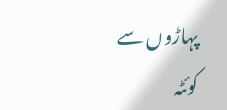پہاڑوں سے کوئٹہ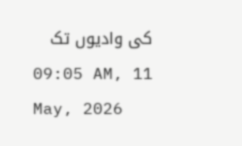کی وادیوں تک
09:05 AM, 11 May, 2026